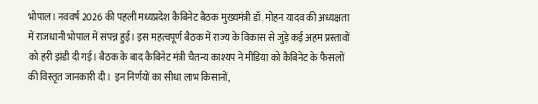भोपाल। नववर्ष 2026 की पहली मध्यप्रदेश कैबिनेट बैठक मुख्यमंत्री डॉ. मोहन यादव की अध्यक्षता में राजधानी भोपाल में संपन्न हुई। इस महत्वपूर्ण बैठक में राज्य के विकास से जुड़े कई अहम प्रस्तावों को हरी झंडी दी गई। बैठक के बाद कैबिनेट मंत्री चैतन्य काश्यप ने मीडिया को कैबिनेट के फैसलों की विस्तृत जानकारी दी। इन निर्णयों का सीधा लाभ किसानों,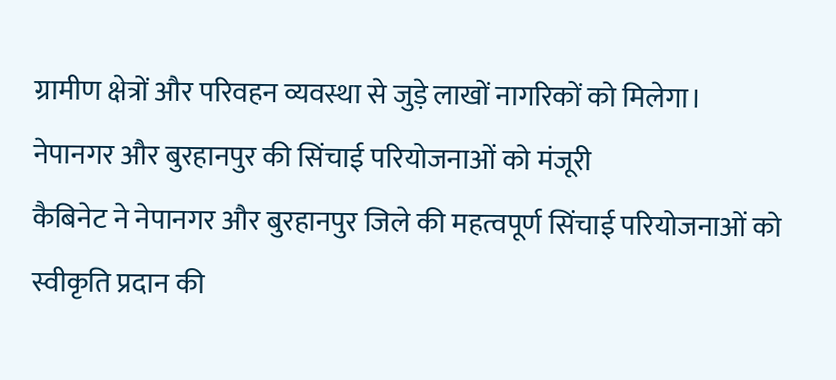ग्रामीण क्षेत्रों और परिवहन व्यवस्था से जुड़े लाखों नागरिकों को मिलेगा।
नेपानगर और बुरहानपुर की सिंचाई परियोजनाओं को मंजूरी
कैबिनेट ने नेपानगर और बुरहानपुर जिले की महत्वपूर्ण सिंचाई परियोजनाओं को स्वीकृति प्रदान की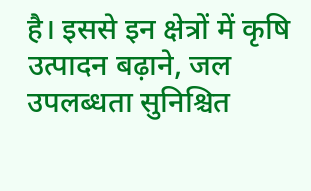है। इससे इन क्षेत्रों में कृषि उत्पादन बढ़ाने, जल उपलब्धता सुनिश्चित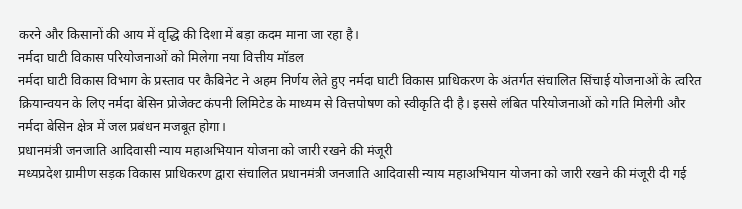करने और किसानों की आय में वृद्धि की दिशा में बड़ा कदम माना जा रहा है।
नर्मदा घाटी विकास परियोजनाओं को मिलेगा नया वित्तीय मॉडल
नर्मदा घाटी विकास विभाग के प्रस्ताव पर कैबिनेट ने अहम निर्णय लेते हुए नर्मदा घाटी विकास प्राधिकरण के अंतर्गत संचालित सिंचाई योजनाओं के त्वरित क्रियान्वयन के लिए नर्मदा बेसिन प्रोजेक्ट कंपनी लिमिटेड के माध्यम से वित्तपोषण को स्वीकृति दी है। इससे लंबित परियोजनाओं को गति मिलेगी और नर्मदा बेसिन क्षेत्र में जल प्रबंधन मजबूत होगा।
प्रधानमंत्री जनजाति आदिवासी न्याय महाअभियान योजना को जारी रखने की मंजूरी
मध्यप्रदेश ग्रामीण सड़क विकास प्राधिकरण द्वारा संचालित प्रधानमंत्री जनजाति आदिवासी न्याय महाअभियान योजना को जारी रखने की मंजूरी दी गई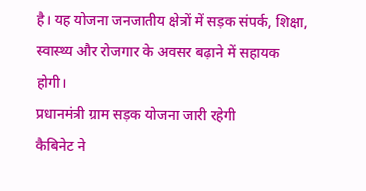है। यह योजना जनजातीय क्षेत्रों में सड़क संपर्क, शिक्षा, स्वास्थ्य और रोजगार के अवसर बढ़ाने में सहायक होगी।
प्रधानमंत्री ग्राम सड़क योजना जारी रहेगी
कैबिनेट ने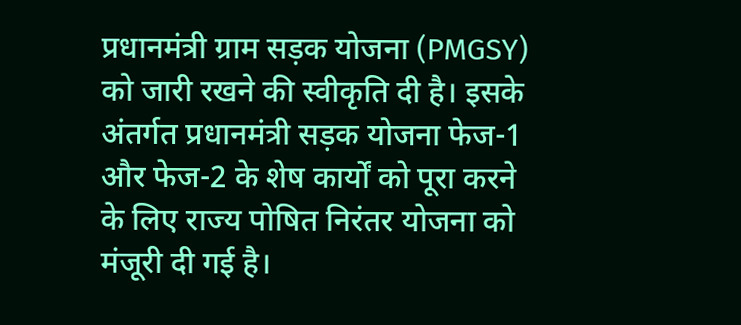प्रधानमंत्री ग्राम सड़क योजना (PMGSY) को जारी रखने की स्वीकृति दी है। इसके अंतर्गत प्रधानमंत्री सड़क योजना फेज-1 और फेज-2 के शेष कार्यों को पूरा करने के लिए राज्य पोषित निरंतर योजना को मंजूरी दी गई है।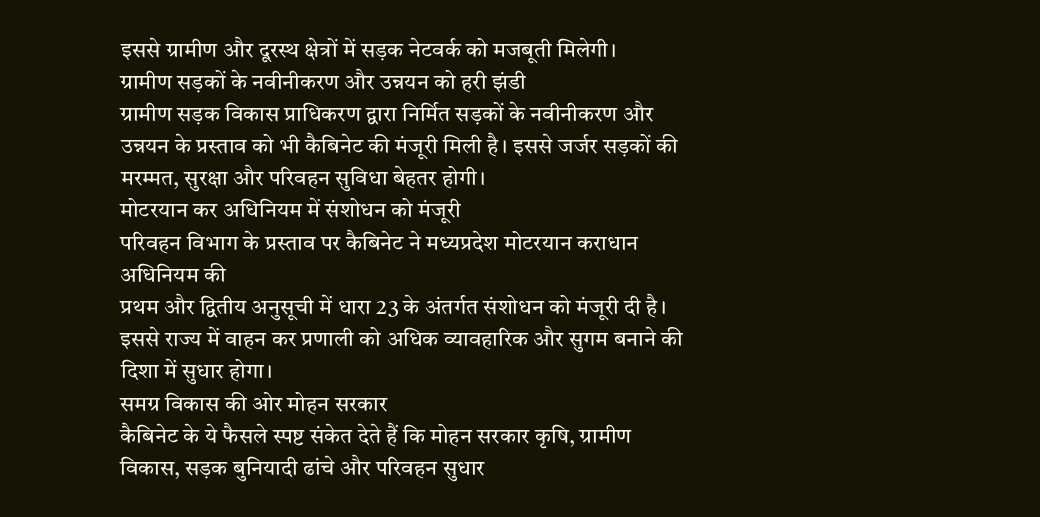इससे ग्रामीण और दूरस्थ क्षेत्रों में सड़क नेटवर्क को मजबूती मिलेगी।
ग्रामीण सड़कों के नवीनीकरण और उन्नयन को हरी झंडी
ग्रामीण सड़क विकास प्राधिकरण द्वारा निर्मित सड़कों के नवीनीकरण और उन्नयन के प्रस्ताव को भी कैबिनेट की मंजूरी मिली है। इससे जर्जर सड़कों की मरम्मत, सुरक्षा और परिवहन सुविधा बेहतर होगी।
मोटरयान कर अधिनियम में संशोधन को मंजूरी
परिवहन विभाग के प्रस्ताव पर कैबिनेट ने मध्यप्रदेश मोटरयान कराधान अधिनियम की
प्रथम और द्वितीय अनुसूची में धारा 23 के अंतर्गत संशोधन को मंजूरी दी है। इससे राज्य में वाहन कर प्रणाली को अधिक व्यावहारिक और सुगम बनाने की दिशा में सुधार होगा।
समग्र विकास की ओर मोहन सरकार
कैबिनेट के ये फैसले स्पष्ट संकेत देते हैं कि मोहन सरकार कृषि, ग्रामीण विकास, सड़क बुनियादी ढांचे और परिवहन सुधार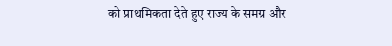को प्राथमिकता देते हुए राज्य के समग्र और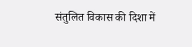संतुलित विकास की दिशा में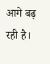आगे बढ़ रही है।